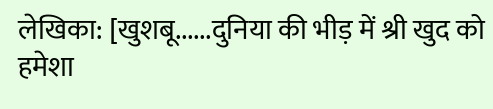लेखिका: [खुशबू......दुनिया की भीड़ में श्री खुद को हमेशा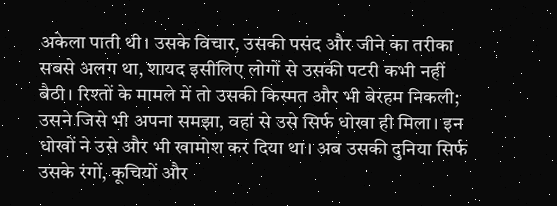अकेला पाती थी। उसके विचार, उसकी पसंद और जीने का तरीका सबसे अलग था, शायद इसीलिए लोगों से उसकी पटरी कभी नहीं बैठी। रिश्तों के मामले में तो उसकी किस्मत और भी बेरहम निकली; उसने जिसे भी अपना समझा, वहां से उसे सिर्फ धोखा ही मिला। इन धोखों ने उसे और भी खामोश कर दिया था। अब उसकी दुनिया सिर्फ उसके रंगों, कूचियों और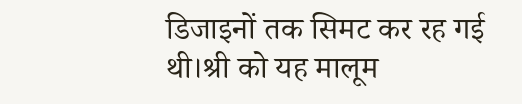डिजाइनों तक सिमट कर रह गई थी।श्री को यह मालूम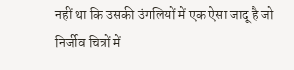नहीं था कि उसकी उंगलियों में एक ऐसा जादू है जो निर्जीव चित्रों में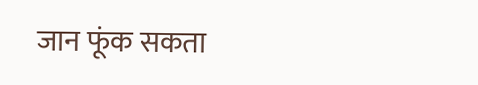जान फूंक सकता